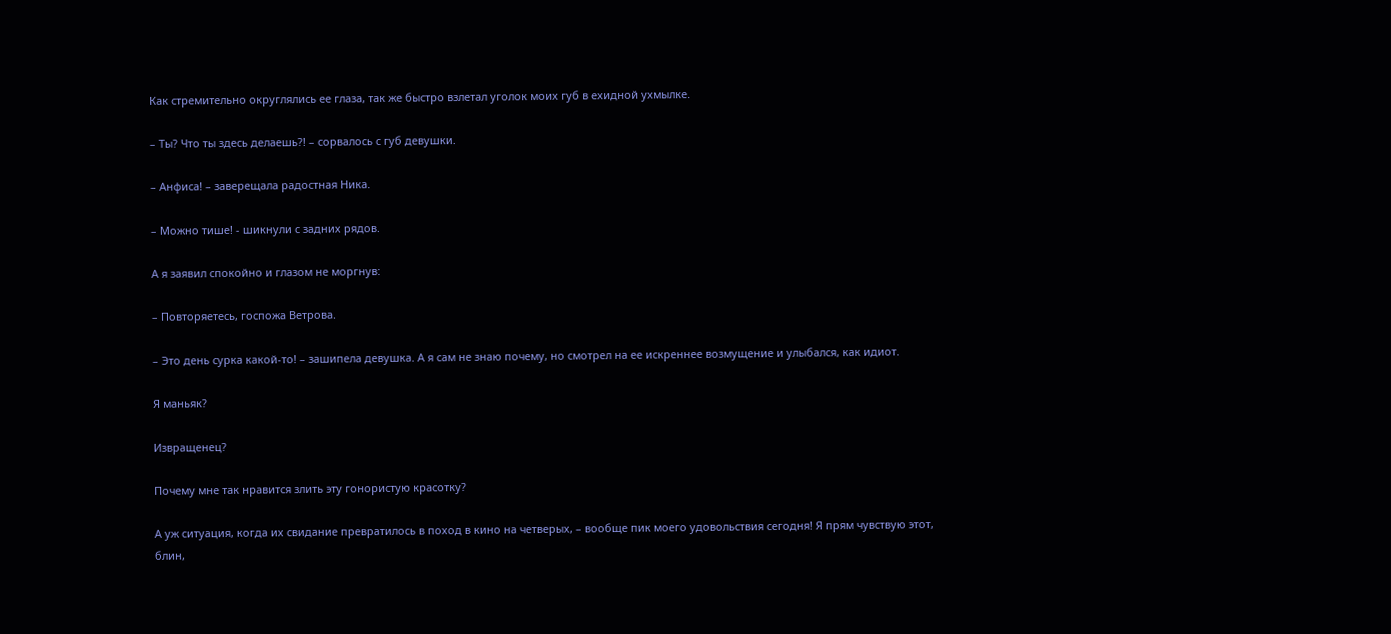Как стремительно округлялись ее глаза, так же быстро взлетал уголок моих губ в ехидной ухмылке.

– Ты? Что ты здесь делаешь?! – сорвалось с губ девушки.

– Анфиса! – заверещала радостная Ника.

– Можно тише! - шикнули с задних рядов.

А я заявил спокойно и глазом не моргнув:

– Повторяетесь, госпожа Ветрова.

– Это день сурка какой-то! – зашипела девушка. А я сам не знаю почему, но смотрел на ее искреннее возмущение и улыбался, как идиот.

Я маньяк?

Извращенец?

Почему мне так нравится злить эту гонористую красотку?

А уж ситуация, когда их свидание превратилось в поход в кино на четверых, – вообще пик моего удовольствия сегодня! Я прям чувствую этот, блин,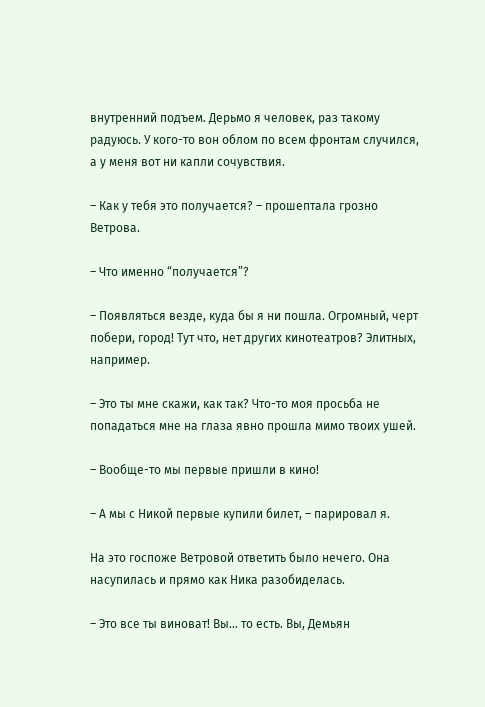внутренний подъем. Дерьмо я человек, раз такому радуюсь. У кого-то вон облом по всем фронтам случился, а у меня вот ни капли сочувствия.

– Как у тебя это получается? – прошептала грозно Ветрова.

– Что именно “получается”?

– Появляться везде, куда бы я ни пошла. Огромный, черт побери, город! Тут что, нет других кинотеатров? Элитных, например.

– Это ты мне скажи, как так? Что-то моя просьба не попадаться мне на глаза явно прошла мимо твоих ушей.

– Вообще-то мы первые пришли в кино!

– А мы с Никой первые купили билет, – парировал я.

На это госпоже Ветровой ответить было нечего. Она насупилась и прямо как Ника разобиделась.

– Это все ты виноват! Вы… то есть. Вы, Демьян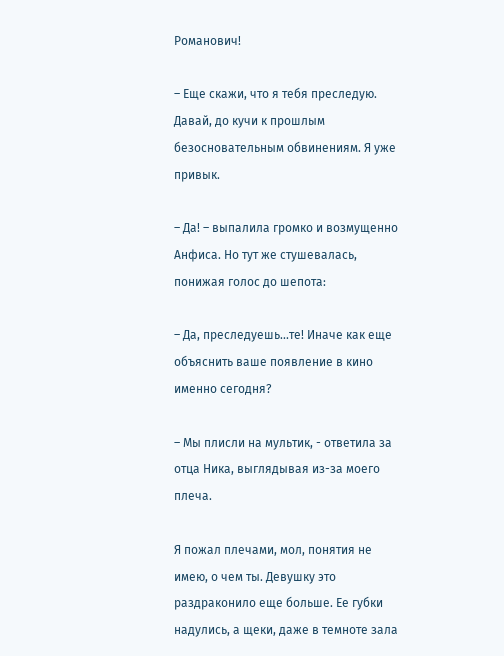Романович!

– Еще скажи, что я тебя преследую. Давай, до кучи к прошлым безосновательным обвинениям. Я уже привык.

– Да! – выпалила громко и возмущенно Анфиса. Но тут же стушевалась, понижая голос до шепота:

– Да, преследуешь...те! Иначе как еще объяснить ваше появление в кино именно сегодня?

– Мы плисли на мультик, - ответила за отца Ника, выглядывая из-за моего плеча.

Я пожал плечами, мол, понятия не имею, о чем ты. Девушку это раздраконило еще больше. Ее губки надулись, а щеки, даже в темноте зала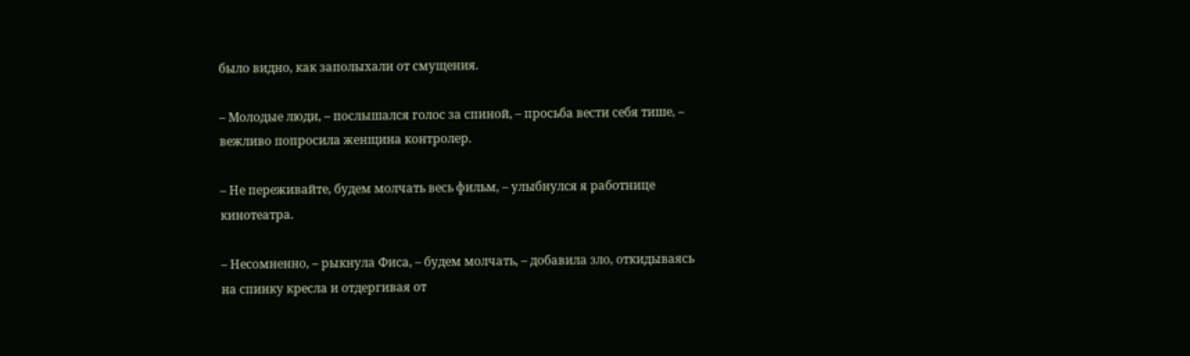было видно, как заполыхали от смущения.

– Молодые люди, – послышался голос за спиной, – просьба вести себя тише, – вежливо попросила женщина контролер.

– Не переживайте, будем молчать весь фильм, – улыбнулся я работнице кинотеатра.

– Несомненно, – рыкнула Фиса, – будем молчать, – добавила зло, откидываясь   на спинку кресла и отдергивая от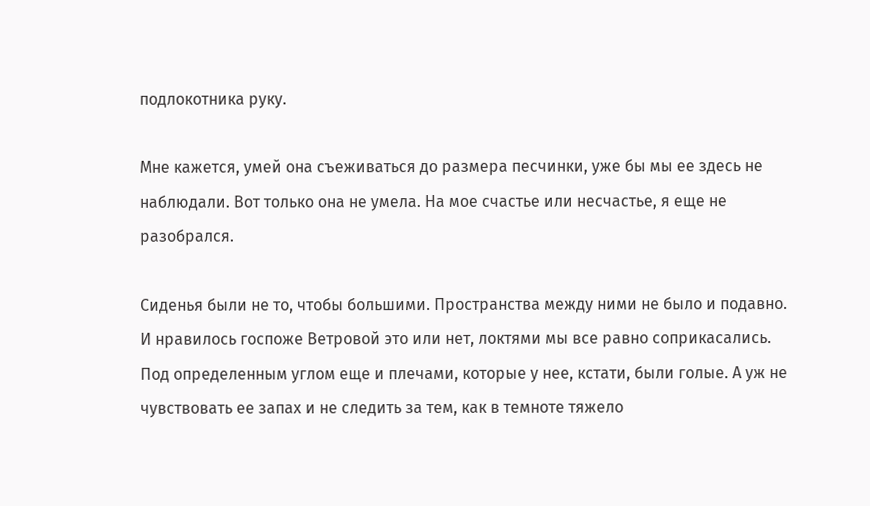подлокотника руку.

Мне кажется, умей она съеживаться до размера песчинки, уже бы мы ее здесь не наблюдали. Вот только она не умела. На мое счастье или несчастье, я еще не разобрался.

Сиденья были не то, чтобы большими. Пространства между ними не было и подавно. И нравилось госпоже Ветровой это или нет, локтями мы все равно соприкасались. Под определенным углом еще и плечами, которые у нее, кстати, были голые. А уж не чувствовать ее запах и не следить за тем, как в темноте тяжело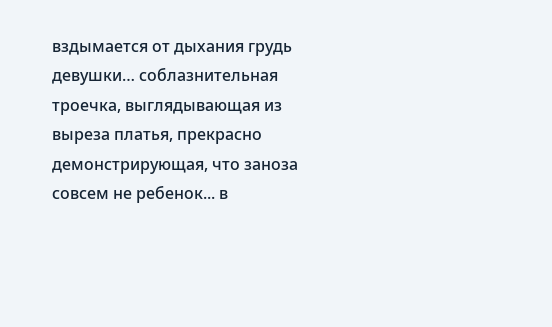вздымается от дыхания грудь девушки… соблазнительная троечка, выглядывающая из выреза платья, прекрасно демонстрирующая, что заноза совсем не ребенок... в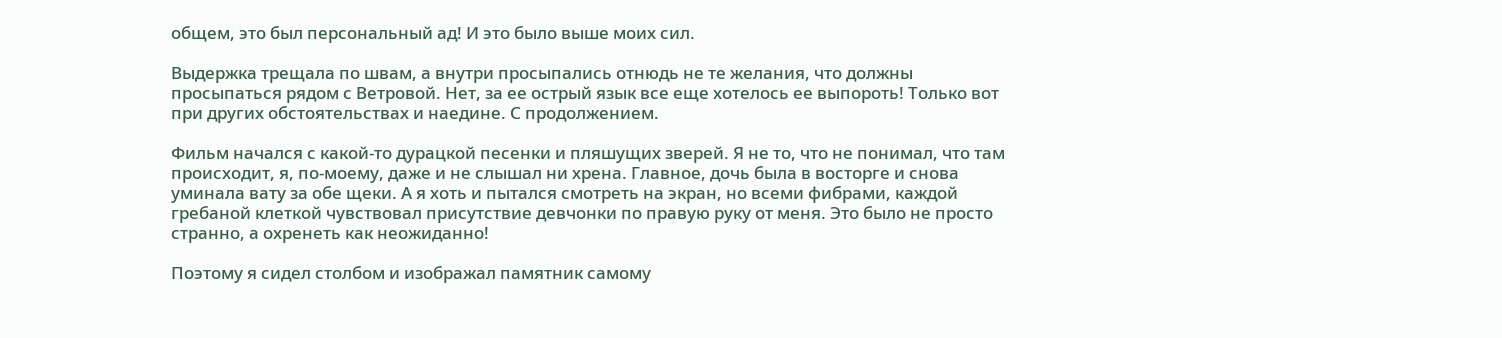общем, это был персональный ад! И это было выше моих сил.

Выдержка трещала по швам, а внутри просыпались отнюдь не те желания, что должны просыпаться рядом с Ветровой. Нет, за ее острый язык все еще хотелось ее выпороть! Только вот при других обстоятельствах и наедине. С продолжением.

Фильм начался с какой-то дурацкой песенки и пляшущих зверей. Я не то, что не понимал, что там происходит, я, по-моему, даже и не слышал ни хрена. Главное, дочь была в восторге и снова уминала вату за обе щеки. А я хоть и пытался смотреть на экран, но всеми фибрами, каждой гребаной клеткой чувствовал присутствие девчонки по правую руку от меня. Это было не просто странно, а охренеть как неожиданно!

Поэтому я сидел столбом и изображал памятник самому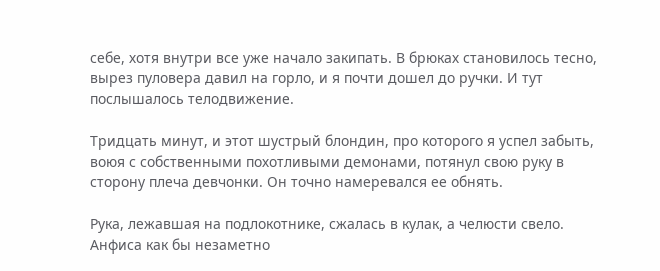себе, хотя внутри все уже начало закипать. В брюках становилось тесно, вырез пуловера давил на горло, и я почти дошел до ручки. И тут послышалось телодвижение.

Тридцать минут, и этот шустрый блондин, про которого я успел забыть, воюя с собственными похотливыми демонами, потянул свою руку в сторону плеча девчонки. Он точно намеревался ее обнять.

Рука, лежавшая на подлокотнике, сжалась в кулак, а челюсти свело. Анфиса как бы незаметно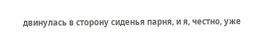двинулась в сторону сиденья парня, и я, честно, уже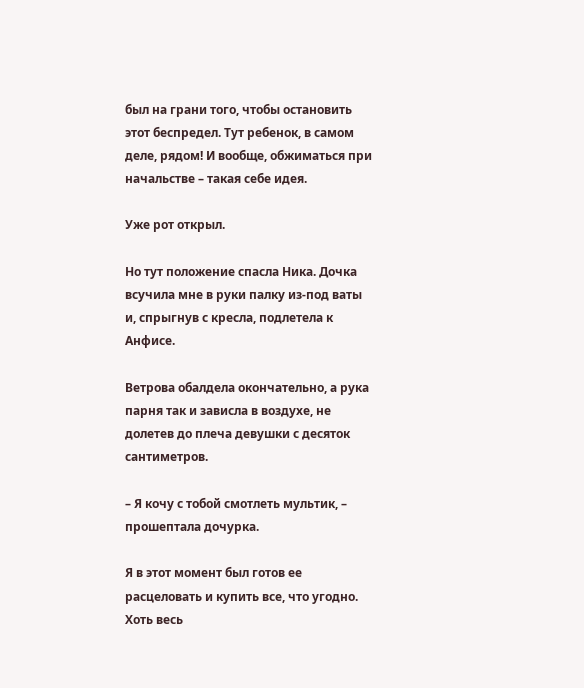был на грани того, чтобы остановить этот беспредел. Тут ребенок, в самом деле, рядом! И вообще, обжиматься при начальстве – такая себе идея.

Уже рот открыл.

Но тут положение спасла Ника. Дочка всучила мне в руки палку из-под ваты и, спрыгнув с кресла, подлетела к Анфисе.

Ветрова обалдела окончательно, а рука парня так и зависла в воздухе, не долетев до плеча девушки с десяток сантиметров.

– Я кочу с тобой смотлеть мультик, – прошептала дочурка.

Я в этот момент был готов ее расцеловать и купить все, что угодно. Хоть весь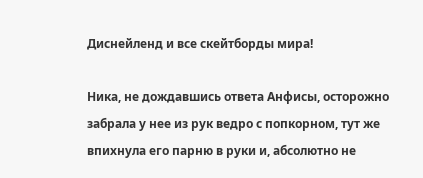Диснейленд и все скейтборды мира!

Ника, не дождавшись ответа Анфисы, осторожно забрала у нее из рук ведро с попкорном, тут же впихнула его парню в руки и, абсолютно не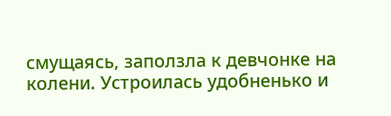смущаясь, заползла к девчонке на колени. Устроилась удобненько и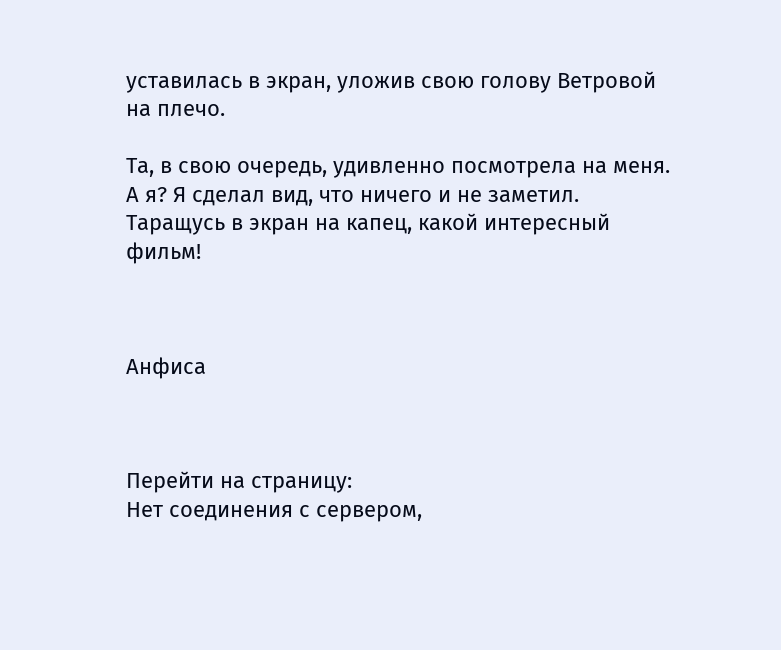уставилась в экран, уложив свою голову Ветровой на плечо.

Та, в свою очередь, удивленно посмотрела на меня. А я? Я сделал вид, что ничего и не заметил. Таращусь в экран на капец, какой интересный фильм!



Анфиса



Перейти на страницу:
Нет соединения с сервером,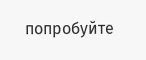попробуйте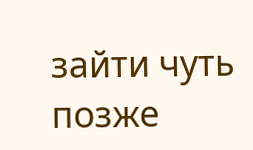зайти чуть позже